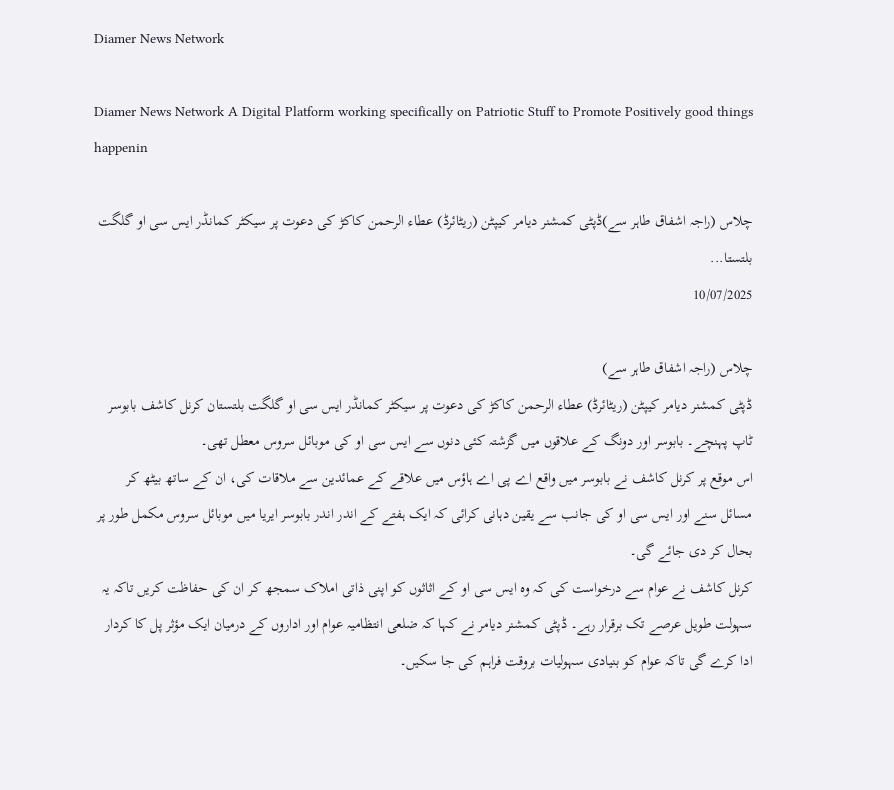Diamer News Network

Diamer News Network A Digital Platform working specifically on Patriotic Stuff to Promote Positively good things happenin

چلاس (راجہ اشفاق طاہر سے)ڈپٹی کمشنر دیامر کیپٹن (ریٹائرڈ) عطاء الرحمن کاکڑ کی دعوت پر سیکٹر کمانڈر ایس سی او گلگت بلتستا...
10/07/2025

چلاس (راجہ اشفاق طاہر سے)
ڈپٹی کمشنر دیامر کیپٹن (ریٹائرڈ) عطاء الرحمن کاکڑ کی دعوت پر سیکٹر کمانڈر ایس سی او گلگت بلتستان کرنل کاشف بابوسر ٹاپ پہنچے۔ بابوسر اور دونگ کے علاقوں میں گزشتہ کئی دنوں سے ایس سی او کی موبائل سروس معطل تھی۔
اس موقع پر کرنل کاشف نے بابوسر میں واقع اے پی اے ہاؤس میں علاقے کے عمائدین سے ملاقات کی، ان کے ساتھ بیٹھ کر مسائل سنے اور ایس سی او کی جانب سے یقین دہانی کرائی کہ ایک ہفتے کے اندر اندر بابوسر ایریا میں موبائل سروس مکمل طور پر بحال کر دی جائے گی۔
کرنل کاشف نے عوام سے درخواست کی کہ وہ ایس سی او کے اثاثوں کو اپنی ذاتی املاک سمجھ کر ان کی حفاظت کریں تاکہ یہ سہولت طویل عرصے تک برقرار رہے۔ ڈپٹی کمشنر دیامر نے کہا کہ ضلعی انتظامیہ عوام اور اداروں کے درمیان ایک مؤثر پل کا کردار ادا کرے گی تاکہ عوام کو بنیادی سہولیات بروقت فراہم کی جا سکیں۔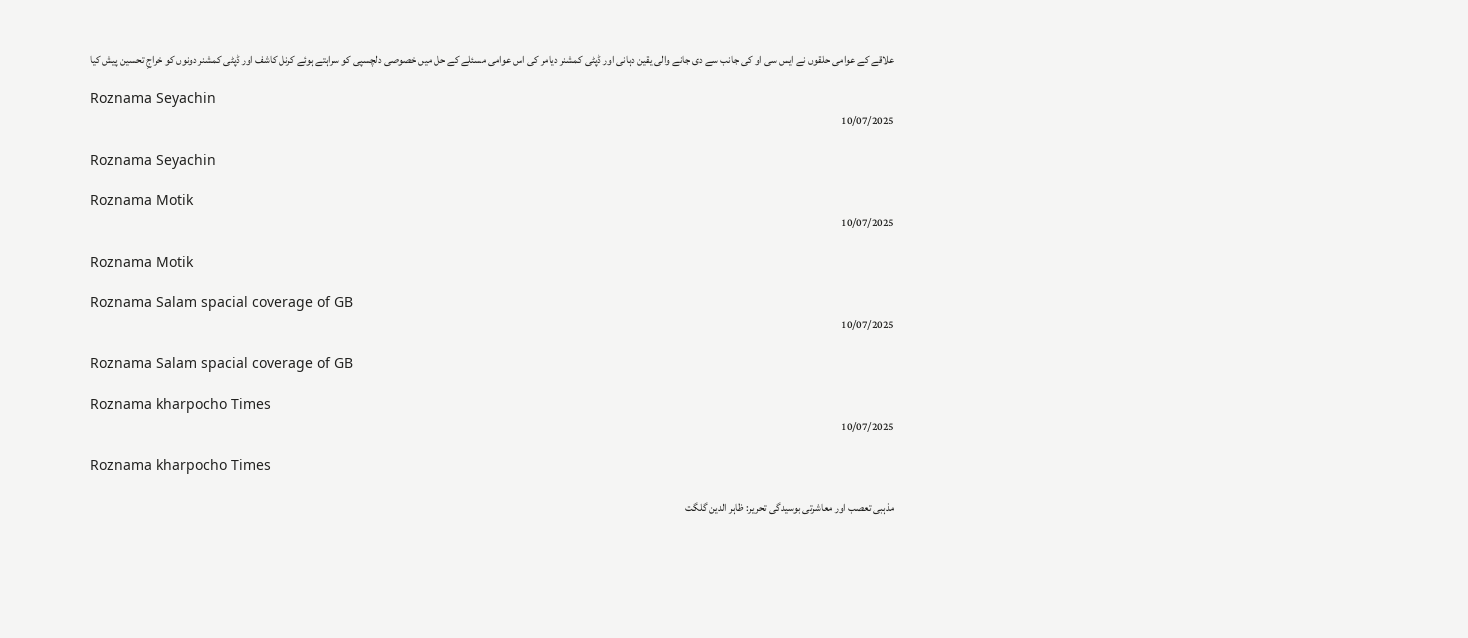علاقے کے عوامی حلقوں نے ایس سی او کی جانب سے دی جانے والی یقین دہانی اور ڈپٹی کمشنر دیامر کی اس عوامی مسئلے کے حل میں خصوصی دلچسپی کو سراہتے ہوئے کرنل کاشف اور ڈپٹی کمشنر دونوں کو خراجِ تحسین پیش کیا

Roznama Seyachin
10/07/2025

Roznama Seyachin

Roznama Motik
10/07/2025

Roznama Motik

Roznama Salam spacial coverage of GB
10/07/2025

Roznama Salam spacial coverage of GB

Roznama kharpocho Times
10/07/2025

Roznama kharpocho Times

مذہبی تعصب اور معاشرتی بوسیدگی تحریر: ظاہر الدین گلگت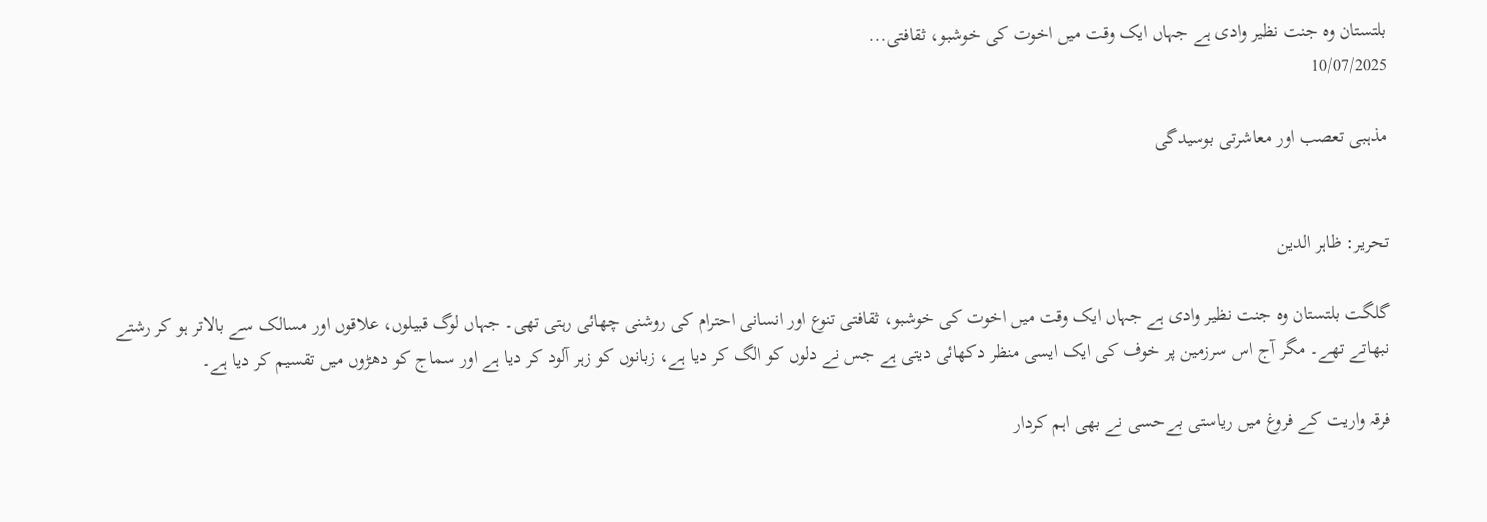بلتستان وہ جنت نظیر وادی ہے جہاں ایک وقت میں اخوت کی خوشبو، ثقافتی...
10/07/2025

مذہبی تعصب اور معاشرتی بوسیدگی


تحریر: ظاہر الدین

گلگت بلتستان وہ جنت نظیر وادی ہے جہاں ایک وقت میں اخوت کی خوشبو، ثقافتی تنوع اور انسانی احترام کی روشنی چھائی رہتی تھی۔ جہاں لوگ قبیلوں، علاقوں اور مسالک سے بالاتر ہو کر رشتے نبھاتے تھے۔ مگر آج اس سرزمین پر خوف کی ایک ایسی منظر دکھائی دیتی ہے جس نے دلوں کو الگ کر دیا ہے، زبانوں کو زہر آلود کر دیا ہے اور سماج کو دھڑوں میں تقسیم کر دیا ہے۔

فرقہ واریت کے فروغ میں ریاستی بےحسی نے بھی اہم کردار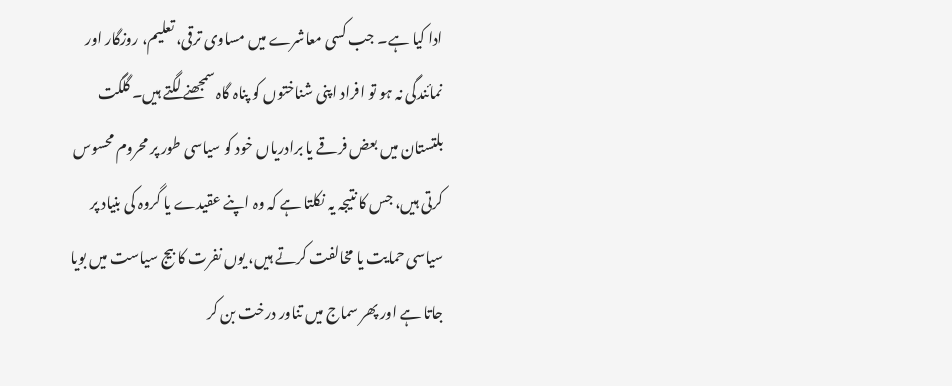ادا کیا ہے۔ جب کسی معاشرے میں مساوی ترقی، تعلیم، روزگار اور نمائندگی نہ ہو تو افراد اپنی شناختوں کو پناہ گاہ سمجھنے لگتے ہیں۔ گلگت بلتستان میں بعض فرقے یا برادریاں خود کو سیاسی طور پر محروم محسوس کرتی ہیں، جس کا نتیجہ یہ نکلتا ہے کہ وہ اپنے عقیدے یا گروہ کی بنیاد پر سیاسی حمایت یا مخالفت کرتے ہیں، یوں نفرت کا بیج سیاست میں بویا جاتا ہے اور پھر سماج میں تناور درخت بن کر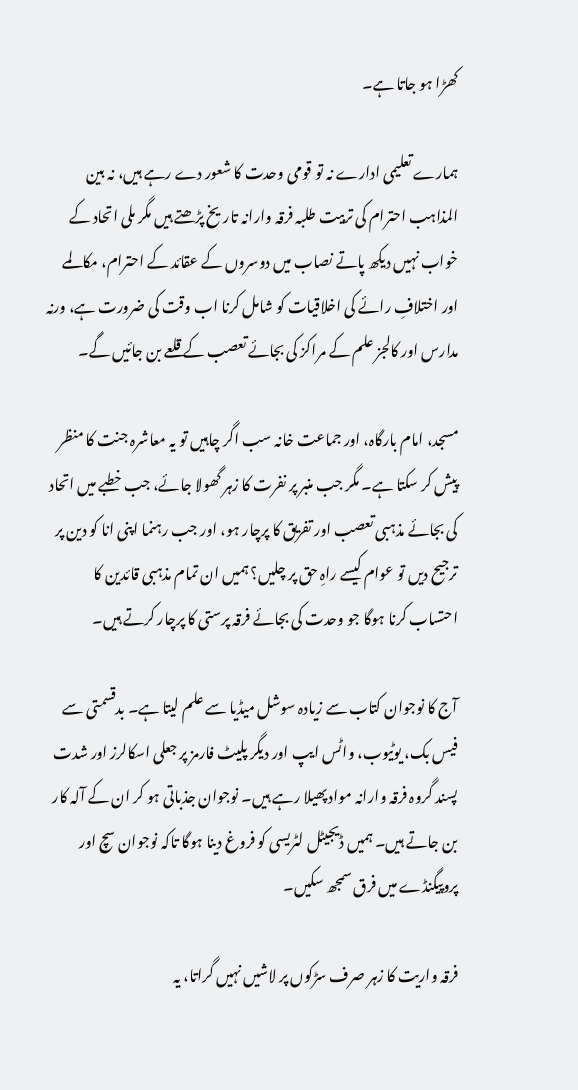کھڑا ہو جاتا ہے۔

ہمارے تعلیمی ادارے نہ تو قومی وحدت کا شعور دے رہے ہیں، نہ بین المذاہب احترام کی تربیت طلبہ فرقہ وارانہ تاریخ پڑھتے ہیں مگر ملی اتحاد کے خواب نہیں دیکھ پاتے نصاب میں دوسروں کے عقائد کے احترام، مکالمے اور اختلافِ رائے کی اخلاقیات کو شامل کرنا اب وقت کی ضرورت ہے، ورنہ مدارس اور کالجز علم کے مراکز کی بجائے تعصب کے قلعے بن جائیں گے۔

مسجد، امام بارگاہ، اور جماعت خانہ سب اگر چاہیں تو یہ معاشرہ جنت کا منظر پیش کر سکتا ہے۔ مگر جب منبر پر نفرت کا زہر گھولا جائے، جب خطبے میں اتحاد کی بجائے مذہبی تعصب اور تفریق کا پرچار ہو، اور جب رہنما اپنی انا کو دین پر ترجیح دیں تو عوام کیسے راہِ حق پر چلیں؟ ہمیں ان تمام مذہبی قائدین کا احتساب کرنا ہوگا جو وحدت کی بجائے فرقہ پرستی کا پرچار کرتے ہیں۔

آج کا نوجوان کتاب سے زیادہ سوشل میڈیا سے علم لیتا ہے۔ بدقسمتی سے فیس بک، یوٹیوب، واٹس ایپ اور دیگر پلیٹ فارمز پر جعلی اسکالرز اور شدت پسند گروہ فرقہ وارانہ مواد پھیلا رہے ہیں۔ نوجوان جذباتی ہو کر ان کے آلہ کار بن جاتے ہیں۔ ہمیں ڈیجیٹل لٹریسی کو فروغ دینا ہوگا تاکہ نوجوان سچ اور پروپیگنڈے میں فرق سمجھ سکیں۔

فرقہ واریت کا زہر صرف سڑکوں پر لاشیں نہیں گراتا، یہ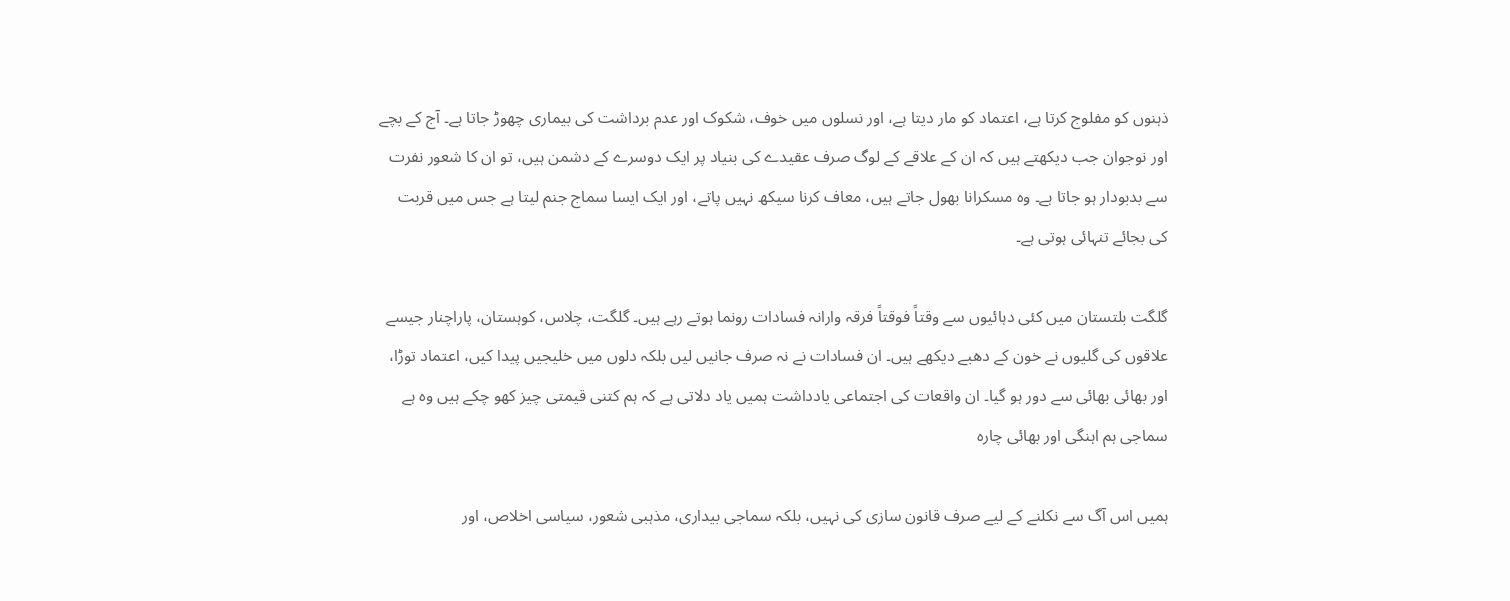ذہنوں کو مفلوج کرتا ہے، اعتماد کو مار دیتا ہے، اور نسلوں میں خوف، شکوک اور عدم برداشت کی بیماری چھوڑ جاتا ہے۔ آج کے بچے اور نوجوان جب دیکھتے ہیں کہ ان کے علاقے کے لوگ صرف عقیدے کی بنیاد پر ایک دوسرے کے دشمن ہیں، تو ان کا شعور نفرت سے بدبودار ہو جاتا ہے۔ وہ مسکرانا بھول جاتے ہیں، معاف کرنا سیکھ نہیں پاتے، اور ایک ایسا سماج جنم لیتا ہے جس میں قربت کی بجائے تنہائی ہوتی ہے۔

گلگت بلتستان میں کئی دہائیوں سے وقتاً فوقتاً فرقہ وارانہ فسادات رونما ہوتے رہے ہیں۔ گلگت، چلاس، کوہستان، پاراچنار جیسے علاقوں کی گلیوں نے خون کے دھبے دیکھے ہیں۔ ان فسادات نے نہ صرف جانیں لیں بلکہ دلوں میں خلیجیں پیدا کیں، اعتماد توڑا، اور بھائی بھائی سے دور ہو گیا۔ ان واقعات کی اجتماعی یادداشت ہمیں یاد دلاتی ہے کہ ہم کتنی قیمتی چیز کھو چکے ہیں وہ ہے سماجی ہم اہنگی اور بھائی چارہ

ہمیں اس آگ سے نکلنے کے لیے صرف قانون سازی کی نہیں، بلکہ سماجی بیداری، مذہبی شعور، سیاسی اخلاص، اور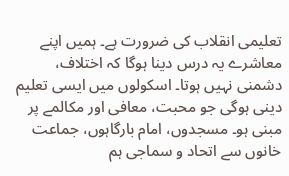تعلیمی انقلاب کی ضرورت ہے۔ ہمیں اپنے معاشرے یہ درس دینا ہوگا کہ اختلاف، دشمنی نہیں ہوتا۔ اسکولوں میں ایسی تعلیم دینی ہوگی جو محبت، معافی اور مکالمے پر مبنی ہو۔ مسجدوں، امام بارگاہوں، جماعت خانوں سے اتحاد و سماجی ہم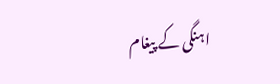اہنگی کے پیغام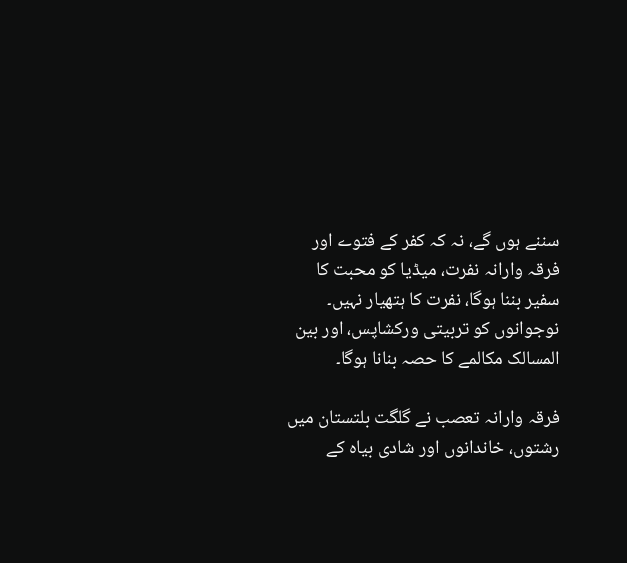سننے ہوں گے، نہ کہ کفر کے فتوے اور فرقہ وارانہ نفرت، میڈیا کو محبت کا سفیر بننا ہوگا، نفرت کا ہتھیار نہیں۔ نوجوانوں کو تربیتی ورکشاپس، اور بین المسالک مکالمے کا حصہ بنانا ہوگا۔

فرقہ وارانہ تعصب نے گلگت بلتستان میں رشتوں، خاندانوں اور شادی بیاہ کے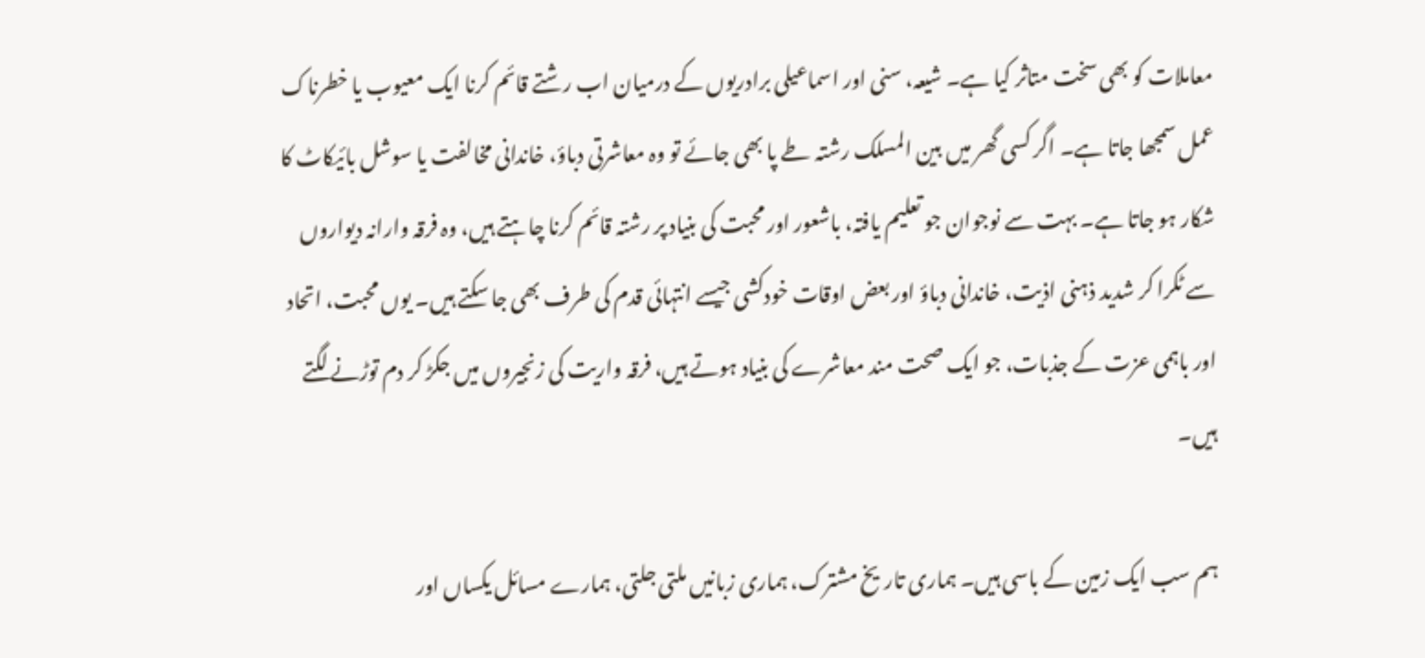معاملات کو بھی سخت متاثر کیا ہے۔ شیعہ، سنی اور اسماعیلی برادریوں کے درمیان اب رشتے قائم کرنا ایک معیوب یا خطرناک عمل سمجھا جاتا ہے۔ اگر کسی گھر میں بین المسلک رشتہ طے پا بھی جائے تو وہ معاشرتی دباؤ، خاندانی مخالفت یا سوشل بائیکاٹ کا شکار ہو جاتا ہے۔ بہت سے نوجوان جو تعلیم یافتہ، باشعور اور محبت کی بنیاد پر رشتہ قائم کرنا چاہتے ہیں، وہ فرقہ وارانہ دیواروں سے ٹکرا کر شدید ذہنی اذیت، خاندانی دباؤ اور بعض اوقات خودکشی جیسے انتہائی قدم کی طرف بھی جا سکتے ہیں۔ یوں محبت، اتحاد اور باہمی عزت کے جذبات، جو ایک صحت مند معاشرے کی بنیاد ہوتے ہیں، فرقہ واریت کی زنجیروں میں جکڑ کر دم توڑنے لگتے ہیں۔

ہم سب ایک زمین کے باسی ہیں۔ ہماری تاریخ مشترک، ہماری زبانیں ملتی جلتی، ہمارے مسائل یکساں اور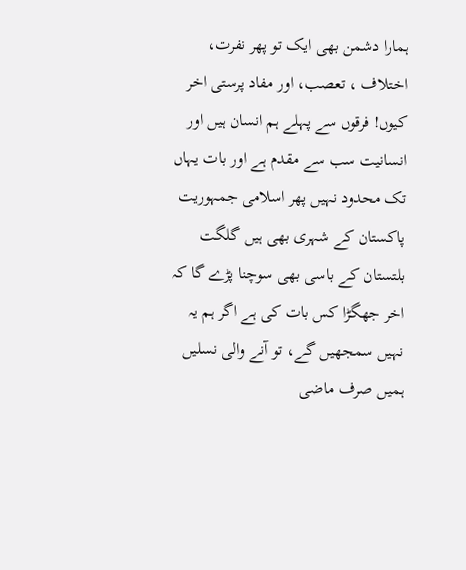ہمارا دشمن بھی ایک تو پھر نفرت، اختلاف ، تعصب، اور مفاد پرستی اخر کیوں! فرقوں سے پہلے ہم انسان ہیں اور انسانیت سب سے مقدم ہے اور بات یہاں تک محدود نہیں پھر اسلامی جمہوریت پاکستان کے شہری بھی ہیں گلگت بلتستان کے باسی بھی سوچنا پڑے گا کہ اخر جھگڑا کس بات کی ہے اگر ہم یہ نہیں سمجھیں گے، تو آنے والی نسلیں ہمیں صرف ماضی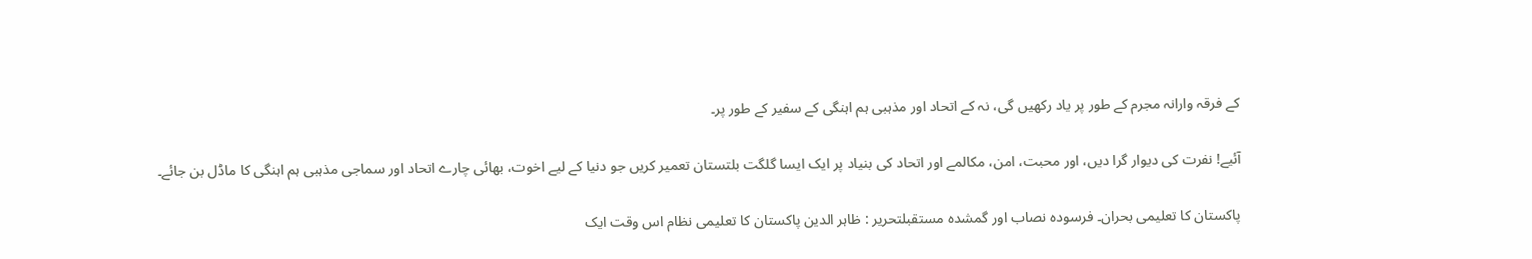کے فرقہ وارانہ مجرم کے طور پر یاد رکھیں گی، نہ کے اتحاد اور مذہبی ہم اہنگی کے سفیر کے طور پر۔

آئیے! نفرت کی دیوار گرا دیں، اور محبت، امن، مکالمے اور اتحاد کی بنیاد پر ایک ایسا گلگت بلتستان تعمیر کریں جو دنیا کے لیے اخوت، بھائی چارے اتحاد اور سماجی مذہبی ہم اہنگی کا ماڈل بن جائے۔

پاکستان کا تعلیمی بحران۔ فرسودہ نصاب اور گمشدہ مستقبلتحریر : ظاہر الدین پاکستان کا تعلیمی نظام اس وقت ایک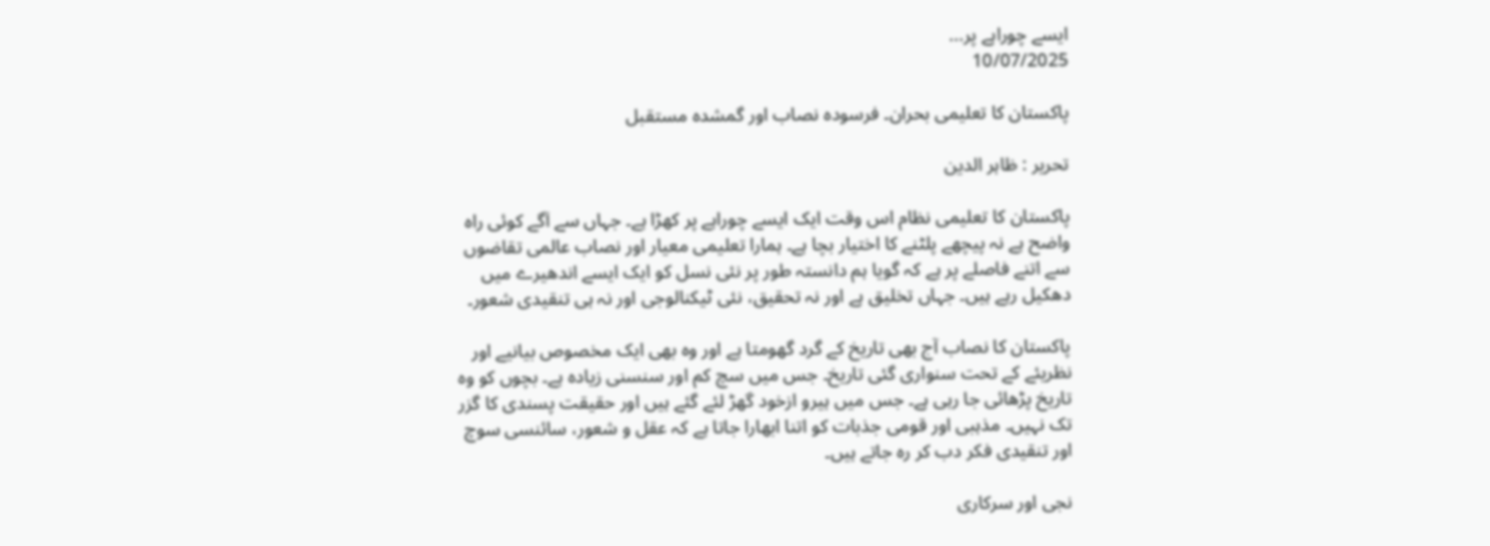ایسے چوراہے پر...
10/07/2025

پاکستان کا تعلیمی بحران۔ فرسودہ نصاب اور گمشدہ مستقبل

تحریر : ظاہر الدین

پاکستان کا تعلیمی نظام اس وقت ایک ایسے چوراہے پر کھڑا ہے۔ جہاں سے آگے کوئی راہ واضح ہے نہ پیچھے پلٹنے کا اختیار بچا ہے۔ ہمارا تعلیمی معیار اور نصاب عالمی تقاضوں سے اتنے فاصلے پر ہے کہ گویا ہم دانستہ طور پر نئی نسل کو ایک ایسے اندھیرے میں دھکیل رہے ہیں۔ جہاں تخلیق ہے اور نہ تحقیق، نئی ٹیکنالوجی اور نہ ہی تنقیدی شعور۔

پاکستان کا نصاب آج بھی تاریخ کے گرد گھومتا ہے اور وہ بھی ایک مخصوص بیانیے اور نظریئے کے تحت سنواری گئی تاریخ۔ جس میں سچ کم اور سنسنی زیادہ ہے۔ بچوں کو وہ تاریخ پڑھائی جا رہی ہے۔ جس میں ہیرو ازخود گھڑ لئے گئے ہیں اور حقیقت پسندی کا گزر تک نہیں۔ مذہبی اور قومی جذبات کو اتنا ابھارا جاتا ہے کہ عقل و شعور، سائنسی سوچ اور تنقیدی فکر دب کر رہ جاتے ہیں۔

نجی اور سرکاری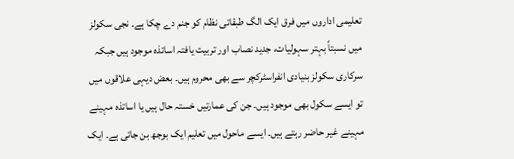تعلیمی اداروں میں فرق ایک الگ طبقاتی نظام کو جنم دے چکا ہے۔ نجی سکولز میں نسبتاً بہتر سہولیات، جدید نصاب اور تربیت یافتہ اساتذہ موجود ہیں جبکہ سرکاری سکولز بنیادی انفراسٹرکچر سے بھی محروم ہیں۔ بعض دیہی علاقوں میں تو ایسے سکول بھی موجود ہیں۔ جن کی عمارتیں خستہ حال ہیں یا اساتذہ مہینے مہینے غیر حاضر رہتے ہیں۔ ایسے ماحول میں تعلیم ایک بوجھ بن جاتی ہے۔ ایک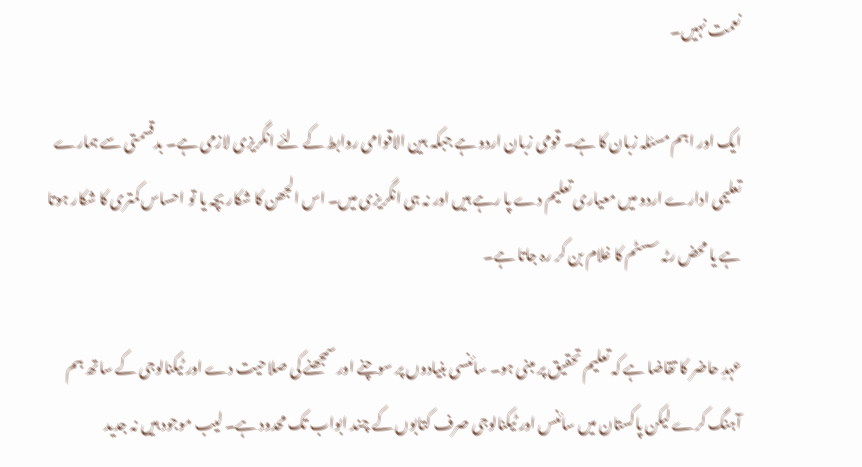نعمت نہیں۔

ایک اور اہم مسئلہ زبان کا ہے۔ قومی زبان اردو ہے جبکہ بین الاقوامی روابط کے لئے انگریزی لازمی ہے۔ بدقسمتی سے ہمارے تعلیمی ادارے اردو میں معیاری تعلیم دے پا رہے ہیں اور نہ ہی انگریزی میں۔ اس الجھن کا شکار بچہ یا تو احساس کمتری کا شکار ہوتا ہے یا محض رٹہ سسٹم کا غلام بن کر رہ جاتا ہے۔

عہدِ حاضر کا تقاضا ہے کہ تعلیم تحقیق پر مبنی ہو۔ سائنسی بنیادوں پر سوچنے اور سمجھنے کی صلاحیت دے اور ٹیکنالوجی کے ساتھ ہم آہنگ کرے لیکن پاکستان میں سائنس اور ٹیکنالوجی صرف کتابوں کے چند ابواب تک محدود ہے۔ لیب موجود ہیں نہ جدید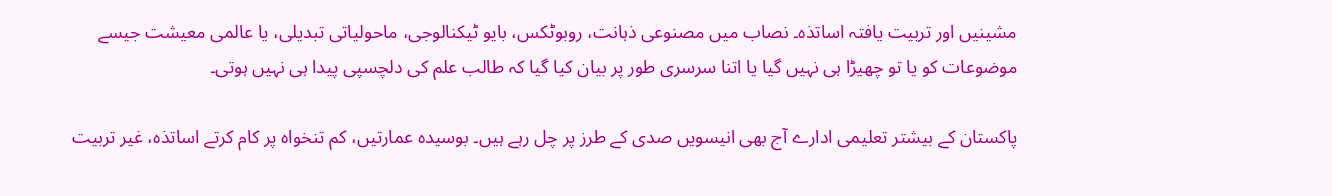مشینیں اور تربیت یافتہ اساتذہ۔ نصاب میں مصنوعی ذہانت، روبوٹکس، بایو ٹیکنالوجی، ماحولیاتی تبدیلی، یا عالمی معیشت جیسے موضوعات کو یا تو چھیڑا ہی نہیں گیا یا اتنا سرسری طور پر بیان کیا گیا کہ طالب علم کی دلچسپی پیدا ہی نہیں ہوتی۔

پاکستان کے بیشتر تعلیمی ادارے آج بھی انیسویں صدی کے طرز پر چل رہے ہیں۔ بوسیدہ عمارتیں، کم تنخواہ پر کام کرتے اساتذہ، غیر تربیت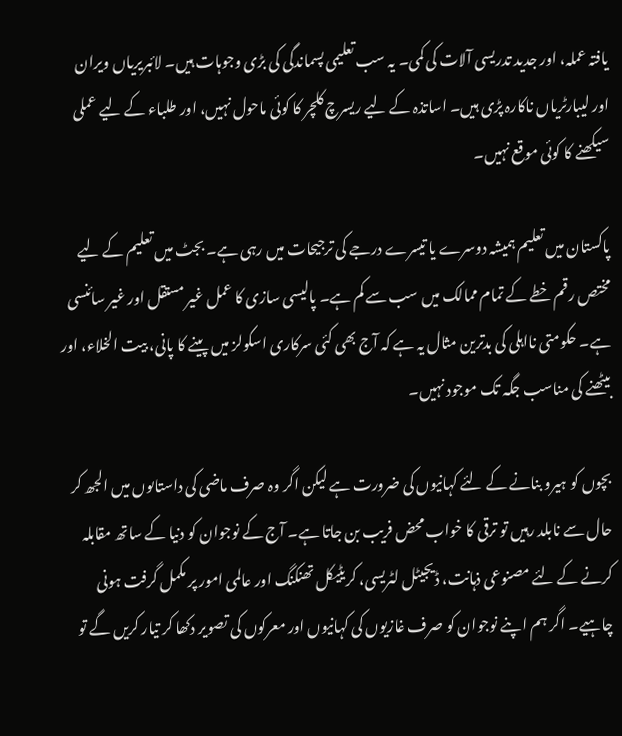یافتہ عملہ، اور جدید تدریسی آلات کی کمی۔ یہ سب تعلیمی پسماندگی کی بڑی وجوہات ہیں۔ لائبریریاں ویران اور لیبارٹریاں ناکارہ پڑی ہیں۔ اساتذہ کے لیے ریسرچ کلچر کا کوئی ماحول نہیں، اور طلباء کے لیے عملی سیکھنے کا کوئی موقع نہیں۔

پاکستان میں تعلیم ہمیشہ دوسرے یا تیسرے درجے کی ترجیحات میں رہی ہے۔ بجٹ میں تعلیم کے لیے مختص رقم خطے کے تمام ممالک میں سب سے کم ہے۔ پالیسی سازی کا عمل غیر مستقل اور غیر سائنسی ہے۔ حکومتی نااہلی کی بدترین مثال یہ ہے کہ آج بھی کئی سرکاری اسکولز میں پینے کا پانی، بیت الخلاء، اور بیٹھنے کی مناسب جگہ تک موجود نہیں۔

بچوں کو ہیرو بنانے کے لئے کہانیوں کی ضرورت ہے لیکن اگر وہ صرف ماضی کی داستاںوں میں الجھ کر حال سے نابلد رہیں تو ترقی کا خواب محض فریب بن جاتا ہے۔ آج کے نوجوان کو دنیا کے ساتھ مقابلہ کرنے کے لئے مصنوعی ذہانت، ڈیجیٹل لٹریسی، کریٹیکل تھنکنگ اور عالمی امور پر مکمل گرفت ہونی چاہیے۔ اگر ہم اپنے نوجوان کو صرف غازیوں کی کہانیوں اور معرکوں کی تصویر دکھا کر تیار کریں گے تو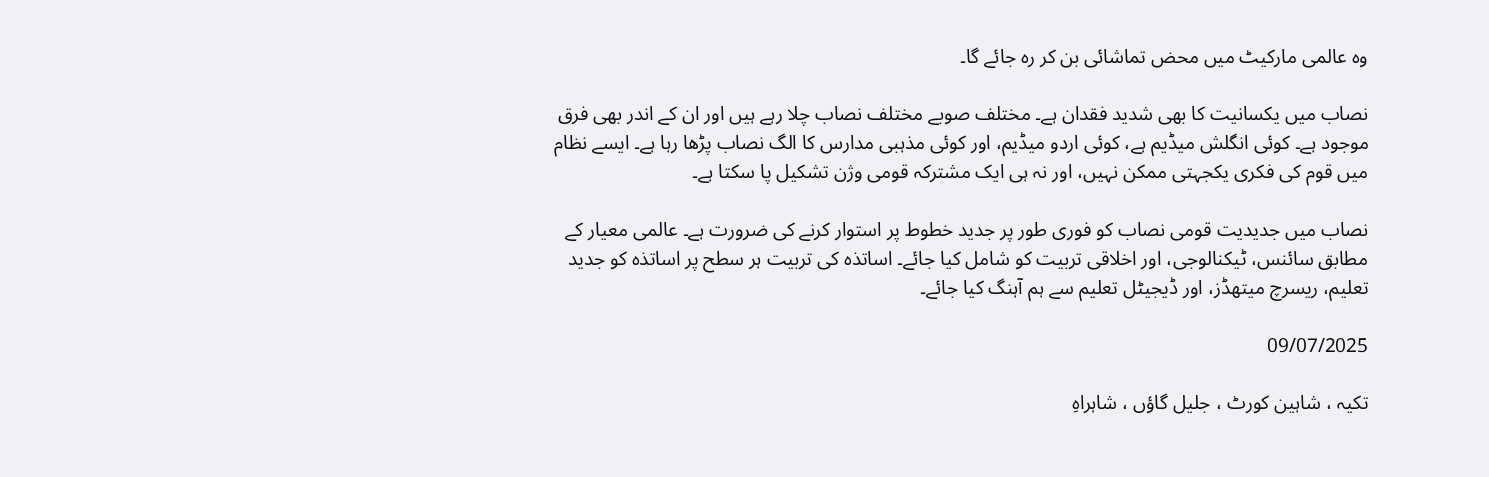وہ عالمی مارکیٹ میں محض تماشائی بن کر رہ جائے گا۔

نصاب میں یکسانیت کا بھی شدید فقدان ہے۔ مختلف صوبے مختلف نصاب چلا رہے ہیں اور ان کے اندر بھی فرق موجود ہے۔ کوئی انگلش میڈیم ہے، کوئی اردو میڈیم، اور کوئی مذہبی مدارس کا الگ نصاب پڑھا رہا ہے۔ ایسے نظام میں قوم کی فکری یکجہتی ممکن نہیں، اور نہ ہی ایک مشترکہ قومی وژن تشکیل پا سکتا ہے۔

نصاب میں جدیدیت قومی نصاب کو فوری طور پر جدید خطوط پر استوار کرنے کی ضرورت ہے۔ عالمی معیار کے مطابق سائنس، ٹیکنالوجی، اور اخلاقی تربیت کو شامل کیا جائے۔ اساتذہ کی تربیت ہر سطح پر اساتذہ کو جدید تعلیم، ریسرچ میتھڈز، اور ڈیجیٹل تعلیم سے ہم آہنگ کیا جائے۔

09/07/2025

تکیہ ، شاہین کورٹ ، جلیل گاؤں ، شاہراہِ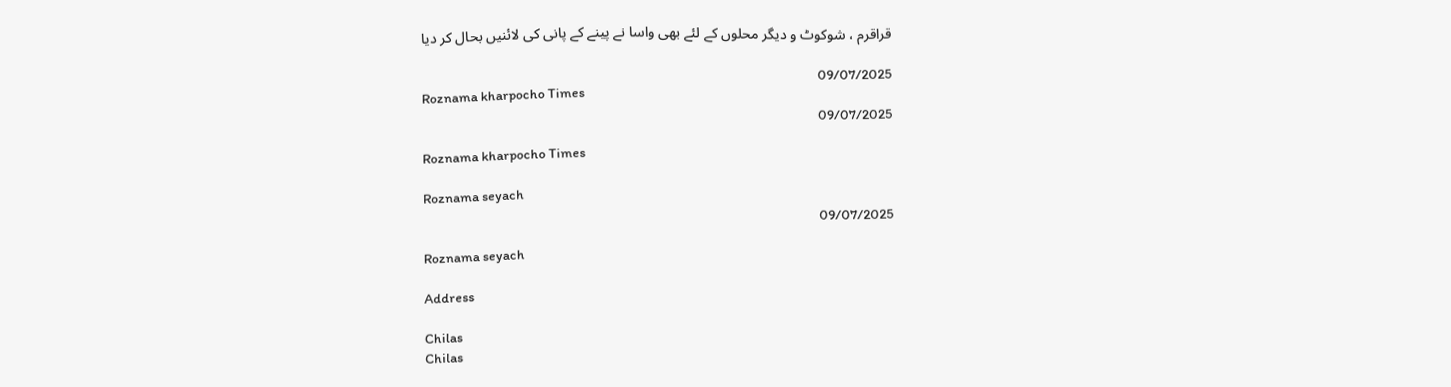قراقرم ، شوکوٹ و دیگر محلوں کے لئے بھی واسا نے پینے کے پانی کی لائنیں بحال کر دیا

09/07/2025
Roznama kharpocho Times
09/07/2025

Roznama kharpocho Times

Roznama seyach
09/07/2025

Roznama seyach

Address

Chilas
Chilas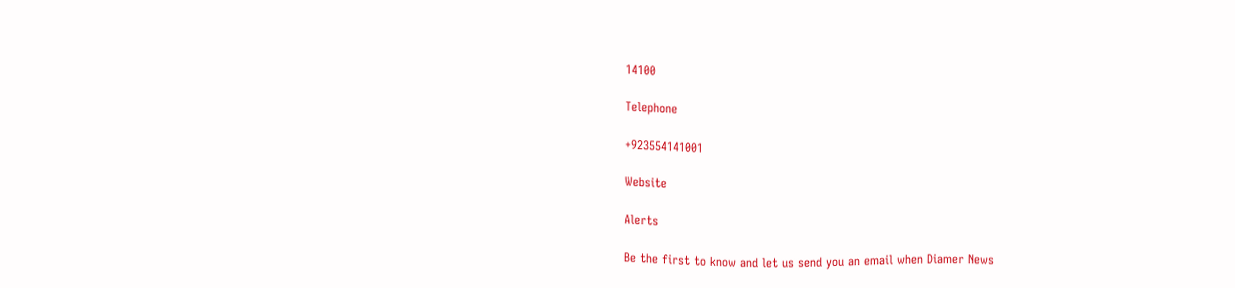14100

Telephone

+923554141001

Website

Alerts

Be the first to know and let us send you an email when Diamer News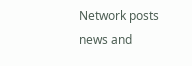Network posts news and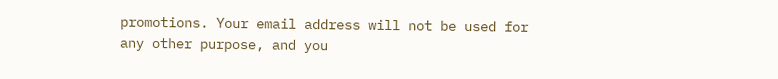promotions. Your email address will not be used for any other purpose, and you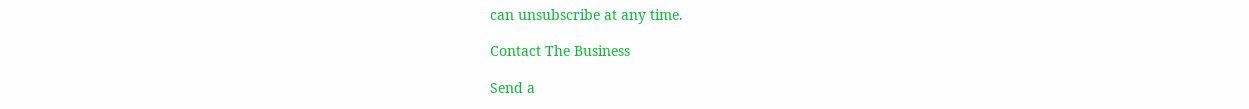can unsubscribe at any time.

Contact The Business

Send a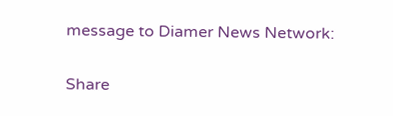message to Diamer News Network:

Share